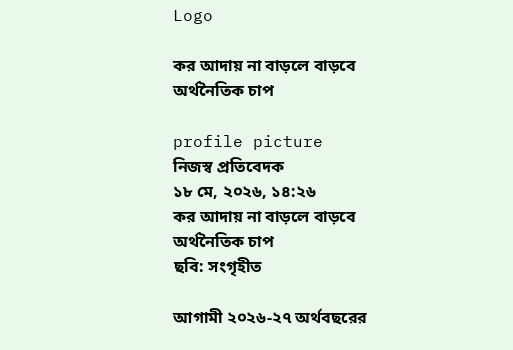Logo

কর আদায় না বাড়লে বাড়বে অর্থনৈতিক চাপ

profile picture
নিজস্ব প্রতিবেদক
১৮ মে, ২০২৬, ১৪:২৬
কর আদায় না বাড়লে বাড়বে অর্থনৈতিক চাপ
ছবি: সংগৃহীত

আগামী ২০২৬-২৭ অর্থবছরের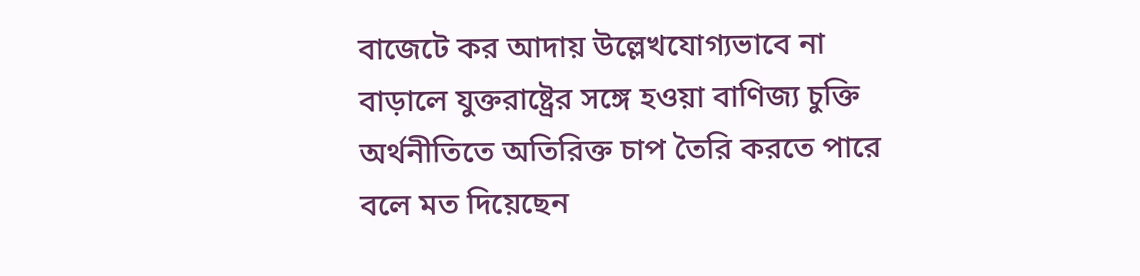বাজেটে কর আদায় উল্লেখযোগ্যভাবে না বাড়ালে যুক্তরাষ্ট্রের সঙ্গে হওয়া বাণিজ্য চুক্তি অর্থনীতিতে অতিরিক্ত চাপ তৈরি করতে পারে বলে মত দিয়েছেন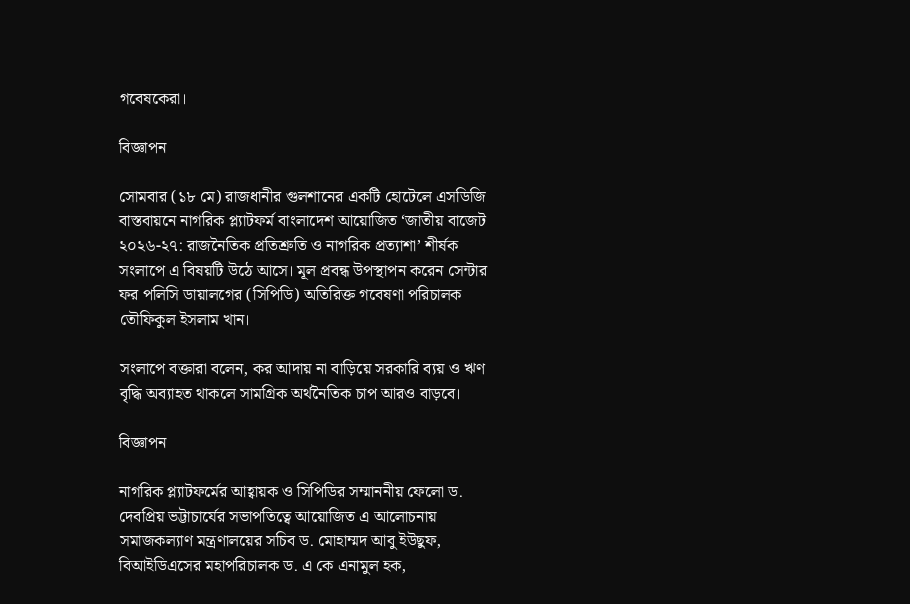গবেষকেরা।

বিজ্ঞাপন

সোমবার (১৮ মে) রাজধানীর গুলশানের একটি হোটেলে এসডিজি বাস্তবায়নে নাগরিক প্ল্যাটফর্ম বাংলাদেশ আয়োজিত ‘জাতীয় বাজেট ২০২৬-২৭: রাজনৈতিক প্রতিশ্রুতি ও নাগরিক প্রত্যাশা’ শীর্ষক সংলাপে এ বিষয়টি উঠে আসে। মূল প্রবন্ধ উপস্থাপন করেন সেন্টার ফর পলিসি ডায়ালগের (সিপিডি) অতিরিক্ত গবেষণা পরিচালক তৌফিকুল ইসলাম খান।

সংলাপে বক্তারা বলেন, কর আদায় না বাড়িয়ে সরকারি ব্যয় ও ঋণ বৃদ্ধি অব্যাহত থাকলে সামগ্রিক অর্থনৈতিক চাপ আরও বাড়বে।

বিজ্ঞাপন

নাগরিক প্ল্যাটফর্মের আহ্বায়ক ও সিপিডির সম্মাননীয় ফেলো ড. দেবপ্রিয় ভট্টাচার্যের সভাপতিত্বে আয়োজিত এ আলোচনায় সমাজকল্যাণ মন্ত্রণালয়ের সচিব ড. মোহাম্মদ আবু ইউছুফ, বিআইডিএসের মহাপরিচালক ড. এ কে এনামুল হক,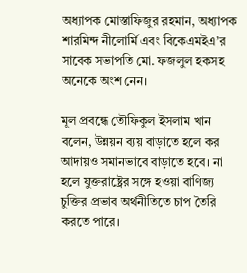অধ্যাপক মোস্তাফিজুর রহমান, অধ্যাপক শারমিন্দ নীলোর্মি এবং বিকেএমইএ’র সাবেক সভাপতি মো. ফজলুল হকসহ অনেকে অংশ নেন।

মূল প্রবন্ধে তৌফিকুল ইসলাম খান বলেন, উন্নয়ন ব্যয় বাড়াতে হলে কর আদায়ও সমানভাবে বাড়াতে হবে। না হলে যুক্তরাষ্ট্রের সঙ্গে হওয়া বাণিজ্য চুক্তির প্রভাব অর্থনীতিতে চাপ তৈরি করতে পারে।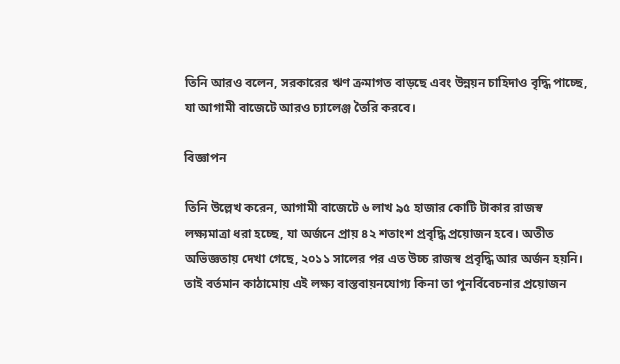তিনি আরও বলেন, সরকারের ঋণ ক্রমাগত বাড়ছে এবং উন্নয়ন চাহিদাও বৃদ্ধি পাচ্ছে, যা আগামী বাজেটে আরও চ্যালেঞ্জ তৈরি করবে।

বিজ্ঞাপন

তিনি উল্লেখ করেন, আগামী বাজেটে ৬ লাখ ৯৫ হাজার কোটি টাকার রাজস্ব লক্ষ্যমাত্রা ধরা হচ্ছে, যা অর্জনে প্রায় ৪২ শতাংশ প্রবৃদ্ধি প্রয়োজন হবে। অতীত অভিজ্ঞতায় দেখা গেছে, ২০১১ সালের পর এত উচ্চ রাজস্ব প্রবৃদ্ধি আর অর্জন হয়নি। তাই বর্তমান কাঠামোয় এই লক্ষ্য বাস্তবায়নযোগ্য কিনা তা পুনর্বিবেচনার প্রয়োজন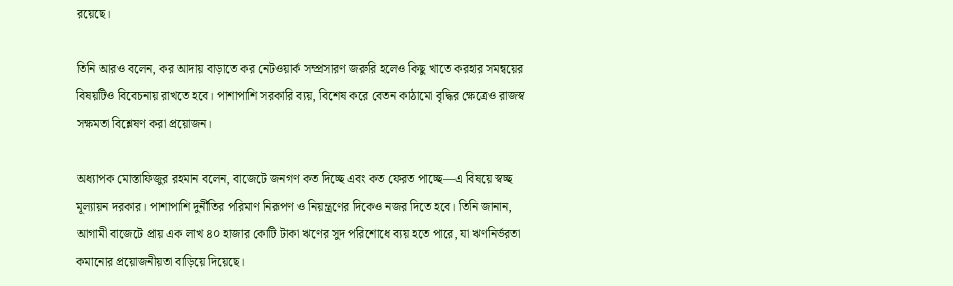রয়েছে।

তিনি আরও বলেন, কর আদায় বাড়াতে কর নেটওয়ার্ক সম্প্রসারণ জরুরি হলেও কিছু খাতে করহার সমন্বয়ের বিষয়টিও বিবেচনায় রাখতে হবে। পাশাপাশি সরকারি ব্যয়, বিশেষ করে বেতন কাঠামো বৃদ্ধির ক্ষেত্রেও রাজস্ব সক্ষমতা বিশ্লেষণ করা প্রয়োজন।

অধ্যাপক মোস্তাফিজুর রহমান বলেন, বাজেটে জনগণ কত দিচ্ছে এবং কত ফেরত পাচ্ছে—এ বিষয়ে স্বচ্ছ মূল্যায়ন দরকার। পাশাপাশি দুর্নীতির পরিমাণ নিরূপণ ও নিয়ন্ত্রণের দিকেও নজর দিতে হবে। তিনি জানান, আগামী বাজেটে প্রায় এক লাখ ৪০ হাজার কোটি টাকা ঋণের সুদ পরিশোধে ব্যয় হতে পারে, যা ঋণনির্ভরতা কমানোর প্রয়োজনীয়তা বাড়িয়ে দিয়েছে।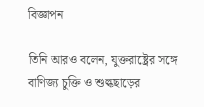বিজ্ঞাপন

তিনি আরও বলেন, যুক্তরাষ্ট্রের সঙ্গে বাণিজ্য চুক্তি ও শুল্কছাড়ের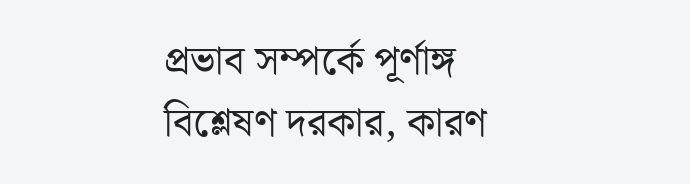প্রভাব সম্পর্কে পূর্ণাঙ্গ বিশ্লেষণ দরকার, কারণ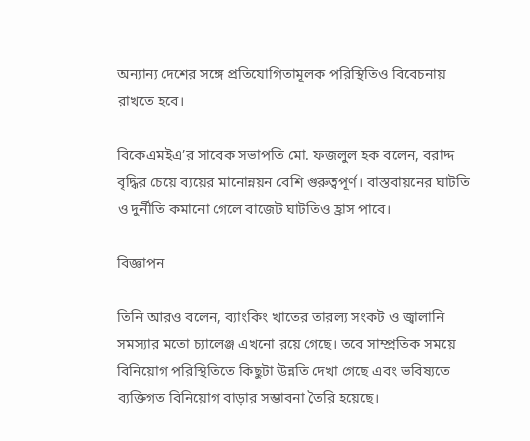অন্যান্য দেশের সঙ্গে প্রতিযোগিতামূলক পরিস্থিতিও বিবেচনায় রাখতে হবে।

বিকেএমইএ’র সাবেক সভাপতি মো. ফজলুল হক বলেন, বরাদ্দ বৃদ্ধির চেয়ে ব্যয়ের মানোন্নয়ন বেশি গুরুত্বপূর্ণ। বাস্তবায়নের ঘাটতি ও দুর্নীতি কমানো গেলে বাজেট ঘাটতিও হ্রাস পাবে।

বিজ্ঞাপন

তিনি আরও বলেন, ব্যাংকিং খাতের তারল্য সংকট ও জ্বালানি সমস্যার মতো চ্যালেঞ্জ এখনো রয়ে গেছে। তবে সাম্প্রতিক সময়ে বিনিয়োগ পরিস্থিতিতে কিছুটা উন্নতি দেখা গেছে এবং ভবিষ্যতে ব্যক্তিগত বিনিয়োগ বাড়ার সম্ভাবনা তৈরি হয়েছে।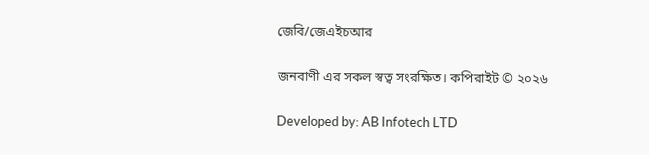জেবি/জেএইচআর

জনবাণী এর সকল স্বত্ব সংরক্ষিত। কপিরাইট © ২০২৬

Developed by: AB Infotech LTD